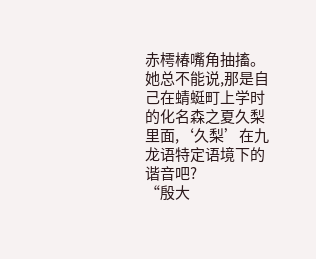赤樗椿嘴角抽搐。
她总不能说,那是自己在蜻蜓町上学时的化名森之夏久梨里面,‘久梨’在九龙语特定语境下的谐音吧?
“殷大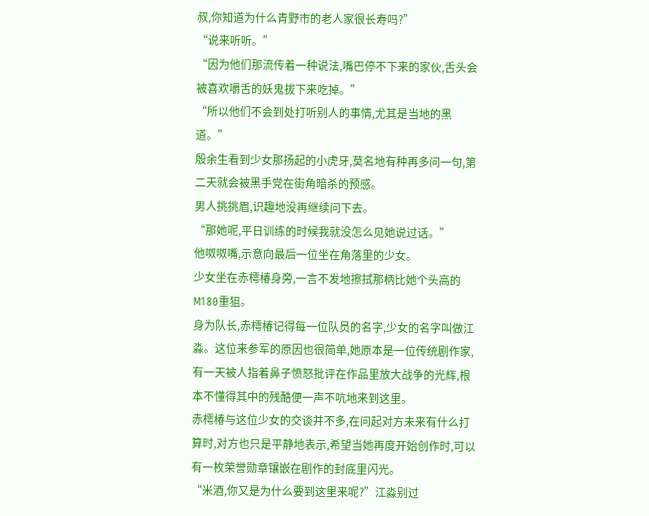叔,你知道为什么青野市的老人家很长寿吗?”
“说来听听。”
“因为他们那流传着一种说法,嘴巴停不下来的家伙,舌头会被喜欢嚼舌的妖鬼拔下来吃掉。”
“所以他们不会到处打听别人的事情,尤其是当地的黑道。”
殷余生看到少女那扬起的小虎牙,莫名地有种再多问一句,第二天就会被黑手党在街角暗杀的预感。
男人挑挑眉,识趣地没再继续问下去。
“那她呢,平日训练的时候我就没怎么见她说过话。”
他呶呶嘴,示意向最后一位坐在角落里的少女。
少女坐在赤樗椿身旁,一言不发地擦拭那柄比她个头高的M180重狙。
身为队长,赤樗椿记得每一位队员的名字,少女的名字叫做江淼。这位来参军的原因也很简单,她原本是一位传统剧作家,有一天被人指着鼻子愤怒批评在作品里放大战争的光辉,根本不懂得其中的残酷便一声不吭地来到这里。
赤樗椿与这位少女的交谈并不多,在问起对方未来有什么打算时,对方也只是平静地表示,希望当她再度开始创作时,可以有一枚荣誉勋章镶嵌在剧作的封底里闪光。
“米酒,你又是为什么要到这里来呢?”江淼别过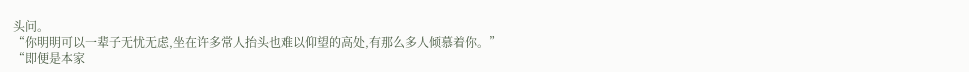头问。
“你明明可以一辈子无忧无虑,坐在许多常人抬头也难以仰望的高处,有那么多人倾慕着你。”
“即便是本家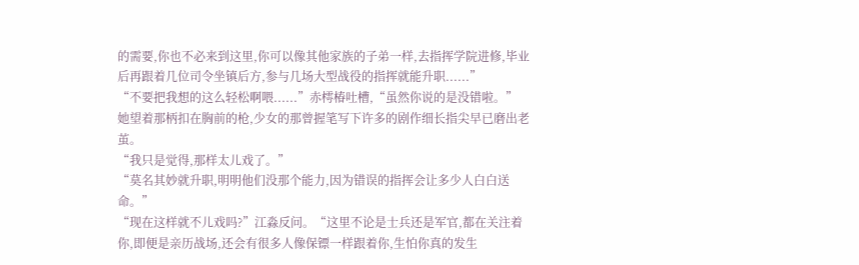的需要,你也不必来到这里,你可以像其他家族的子弟一样,去指挥学院进修,毕业后再跟着几位司令坐镇后方,参与几场大型战役的指挥就能升职......”
“不要把我想的这么轻松啊喂......”赤樗椿吐槽,“虽然你说的是没错啦。”
她望着那柄扣在胸前的枪,少女的那曾握笔写下许多的剧作细长指尖早已磨出老茧。
“我只是觉得,那样太儿戏了。”
“莫名其妙就升职,明明他们没那个能力,因为错误的指挥会让多少人白白送命。”
“现在这样就不儿戏吗?”江淼反问。“这里不论是士兵还是军官,都在关注着你,即便是亲历战场,还会有很多人像保镖一样跟着你,生怕你真的发生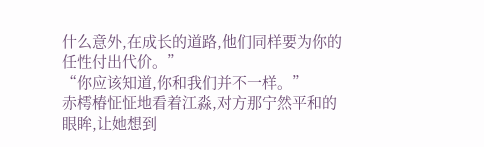什么意外,在成长的道路,他们同样要为你的任性付出代价。”
“你应该知道,你和我们并不一样。”
赤樗椿怔怔地看着江淼,对方那宁然平和的眼眸,让她想到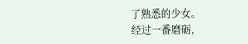了熟悉的少女。
经过一番磨砺,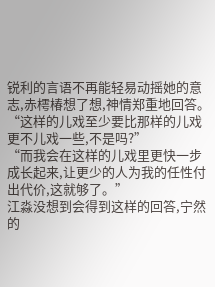锐利的言语不再能轻易动摇她的意志,赤樗椿想了想,神情郑重地回答。
“这样的儿戏至少要比那样的儿戏更不儿戏一些,不是吗?”
“而我会在这样的儿戏里更快一步成长起来,让更少的人为我的任性付出代价,这就够了。”
江淼没想到会得到这样的回答,宁然的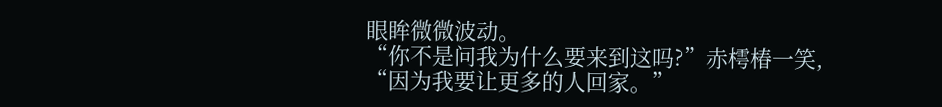眼眸微微波动。
“你不是问我为什么要来到这吗?”赤樗椿一笑,
“因为我要让更多的人回家。”